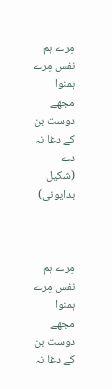مِرے ہم نفس مِرے ہمنوا مجھے دوست بن کے دغا نہ دے (شکیل بدایونی)



مِرے ہم نفس مِرے ہمنوا مجھے دوست بن کے دغا نہ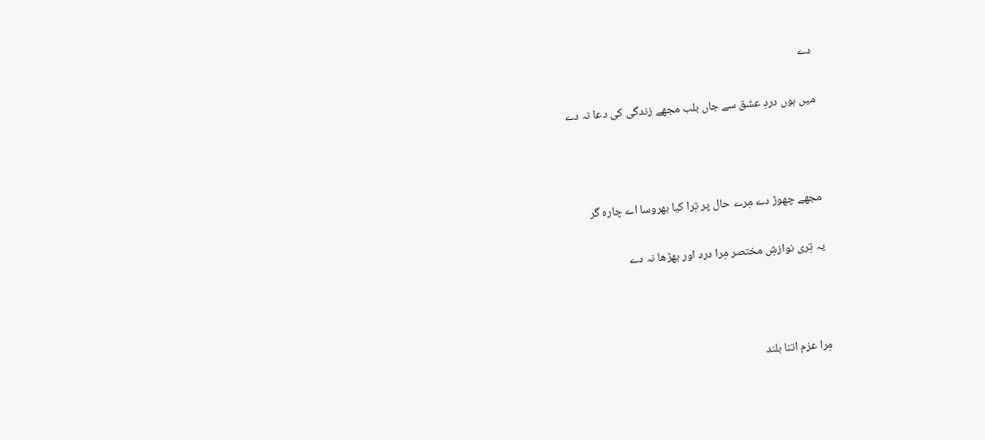دے

میں ہوں دردِ عشق سے جاں بلب مجھے زندگی کی دعا نہ دے



مجھے چھوڑ دے مِرے حال پر تِرا کیا بھروسا اے چارہ گر

یہ تِری نوازشِ مختصر مِرا درد اور بھڑھا نہ دے



مِرا عزم اتنا بلند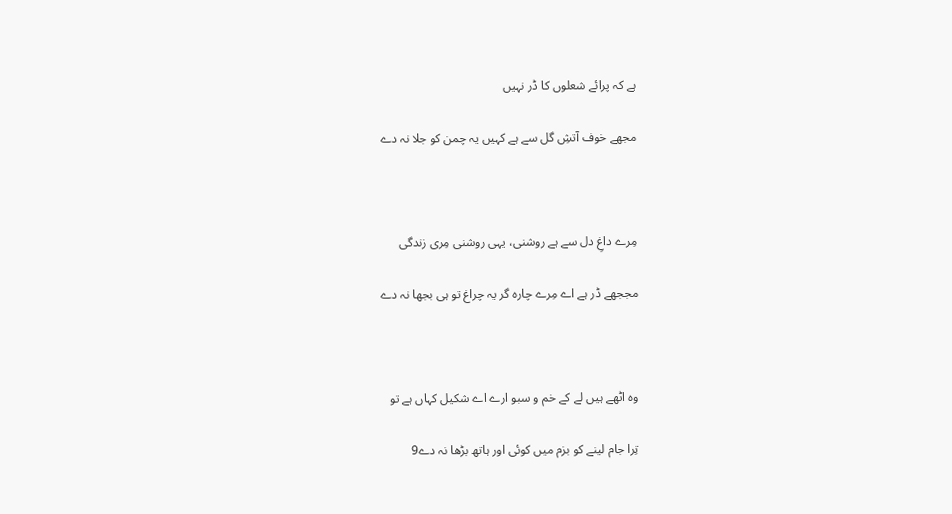ہے کہ پرائے شعلوں کا ڈر نہیں

مجھے خوف آتشِ گل سے ہے کہیں یہ چمن کو جلا نہ دے



مِرے داغِ دل سے ہے روشنی، یہی روشنی مِری زندگی

مججھے ڈر ہے اے مِرے چارہ گر یہ چراغ تو ہی بجھا نہ دے



وہ اٹھے ہیں لے کے خم و سبو ارے اے شکیل کہاں ہے تو

تِرا جام لینے کو بزم میں کوئی اور ہاتھ بڑھا نہ دے9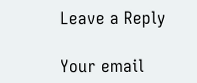Leave a Reply

Your email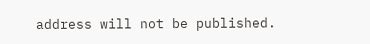address will not be published.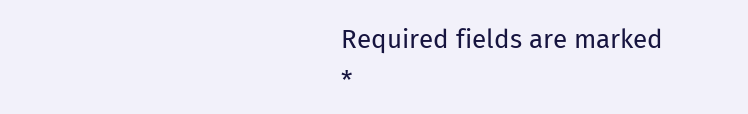Required fields are marked *